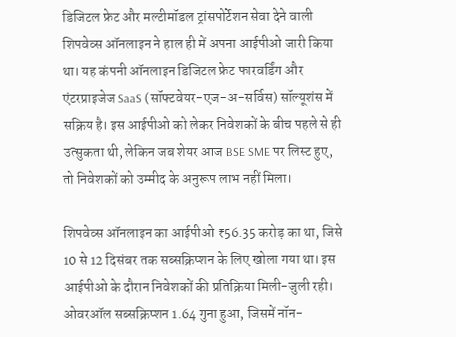डिजिटल फ्रेट और मल्टीमॉडल ट्रांसपोर्टेशन सेवा देने वाली शिपवेव्स ऑनलाइन ने हाल ही में अपना आईपीओ जारी किया था। यह कंपनी ऑनलाइन डिजिटल फ्रेट फारवर्डिंग और एंटरप्राइजेज SaaS (सॉफ्टवेयर-एज-अ-सर्विस) सॉल्यूशंस में सक्रिय है। इस आईपीओ को लेकर निवेशकों के बीच पहले से ही उत्सुकता थी, लेकिन जब शेयर आज BSE SME पर लिस्ट हुए, तो निवेशकों को उम्मीद के अनुरूप लाभ नहीं मिला।

शिपवेव्स ऑनलाइन का आईपीओ ₹56.35 करोड़ का था, जिसे 10 से 12 दिसंबर तक सब्सक्रिप्शन के लिए खोला गया था। इस आईपीओ के दौरान निवेशकों की प्रतिक्रिया मिली-जुली रही। ओवरऑल सब्सक्रिप्शन 1.64 गुना हुआ, जिसमें नॉन-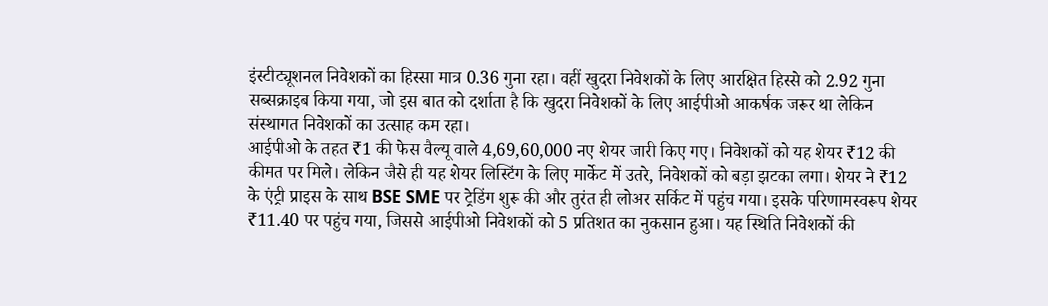इंस्टीट्यूशनल निवेशकों का हिस्सा मात्र 0.36 गुना रहा। वहीं खुदरा निवेशकों के लिए आरक्षित हिस्से को 2.92 गुना सब्सक्राइब किया गया, जो इस बात को दर्शाता है कि खुदरा निवेशकों के लिए आईपीओ आकर्षक जरूर था लेकिन संस्थागत निवेशकों का उत्साह कम रहा।
आईपीओ के तहत ₹1 की फेस वैल्यू वाले 4,69,60,000 नए शेयर जारी किए गए। निवेशकों को यह शेयर ₹12 की कीमत पर मिले। लेकिन जैसे ही यह शेयर लिस्टिंग के लिए मार्केट में उतरे, निवेशकों को बड़ा झटका लगा। शेयर ने ₹12 के एंट्री प्राइस के साथ BSE SME पर ट्रेडिंग शुरू की और तुरंत ही लोअर सर्किट में पहुंच गया। इसके परिणामस्वरूप शेयर ₹11.40 पर पहुंच गया, जिससे आईपीओ निवेशकों को 5 प्रतिशत का नुकसान हुआ। यह स्थिति निवेशकों की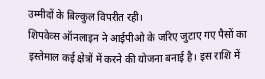उम्मीदों के बिल्कुल विपरीत रही।
शिपवेव्स ऑनलाइन ने आईपीओ के जरिए जुटाए गए पैसों का इस्तेमाल कई क्षेत्रों में करने की योजना बनाई है। इस राशि में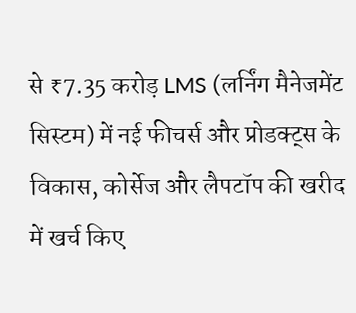से ₹7.35 करोड़ LMS (लर्निंग मैनेजमेंट सिस्टम) में नई फीचर्स और प्रोडक्ट्स के विकास, कोर्सेज और लैपटॉप की खरीद में खर्च किए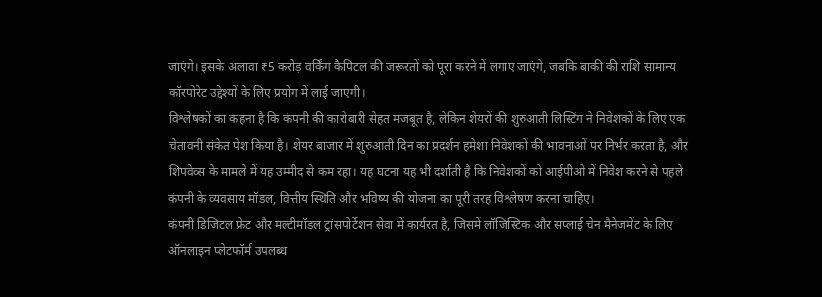जाएंगे। इसके अलावा ₹5 करोड़ वर्किंग कैपिटल की जरूरतों को पूरा करने में लगाए जाएंगे, जबकि बाकी की राशि सामान्य कॉरपोरेट उद्देश्यों के लिए प्रयोग में लाई जाएगी।
विश्लेषकों का कहना है कि कंपनी की कारोबारी सेहत मजबूत है, लेकिन शेयरों की शुरुआती लिस्टिंग ने निवेशकों के लिए एक चेतावनी संकेत पेश किया है। शेयर बाजार में शुरुआती दिन का प्रदर्शन हमेशा निवेशकों की भावनाओं पर निर्भर करता है, और शिपवेव्स के मामले में यह उम्मीद से कम रहा। यह घटना यह भी दर्शाती है कि निवेशकों को आईपीओ में निवेश करने से पहले कंपनी के व्यवसाय मॉडल, वित्तीय स्थिति और भविष्य की योजना का पूरी तरह विश्लेषण करना चाहिए।
कंपनी डिजिटल फ्रेट और मल्टीमॉडल ट्रांसपोर्टेशन सेवा में कार्यरत है, जिसमें लॉजिस्टिक और सप्लाई चेन मैनेजमेंट के लिए ऑनलाइन प्लेटफॉर्म उपलब्ध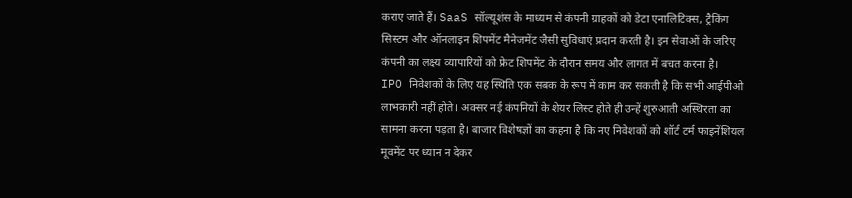कराए जाते हैं। SaaS सॉल्यूशंस के माध्यम से कंपनी ग्राहकों को डेटा एनालिटिक्स, ट्रैकिंग सिस्टम और ऑनलाइन शिपमेंट मैनेजमेंट जैसी सुविधाएं प्रदान करती है। इन सेवाओं के जरिए कंपनी का लक्ष्य व्यापारियों को फ्रेट शिपमेंट के दौरान समय और लागत में बचत करना है।
IPO निवेशकों के लिए यह स्थिति एक सबक के रूप में काम कर सकती है कि सभी आईपीओ लाभकारी नहीं होते। अक्सर नई कंपनियों के शेयर लिस्ट होते ही उन्हें शुरुआती अस्थिरता का सामना करना पड़ता है। बाजार विशेषज्ञों का कहना है कि नए निवेशकों को शॉर्ट टर्म फाइनेंशियल मूवमेंट पर ध्यान न देकर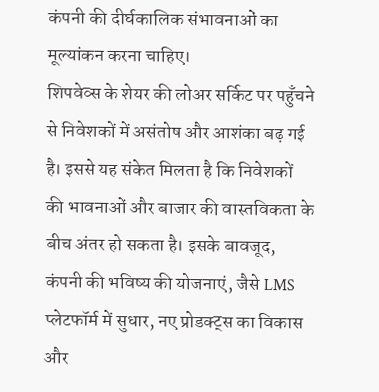कंपनी की दीर्घकालिक संभावनाओं का मूल्यांकन करना चाहिए।
शिपवेव्स के शेयर की लोअर सर्किट पर पहुँचने से निवेशकों में असंतोष और आशंका बढ़ गई है। इससे यह संकेत मिलता है कि निवेशकों की भावनाओं और बाजार की वास्तविकता के बीच अंतर हो सकता है। इसके बावजूद, कंपनी की भविष्य की योजनाएं, जैसे LMS प्लेटफॉर्म में सुधार, नए प्रोडक्ट्स का विकास और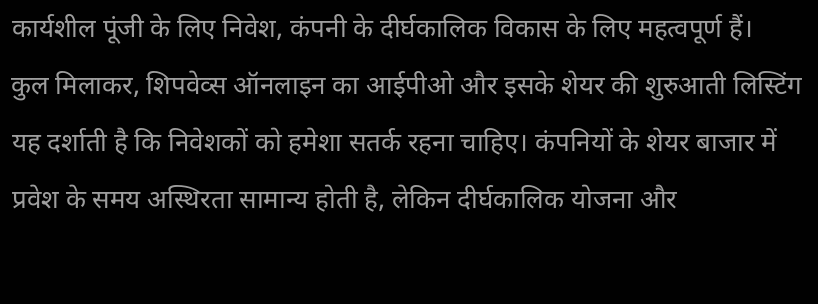कार्यशील पूंजी के लिए निवेश, कंपनी के दीर्घकालिक विकास के लिए महत्वपूर्ण हैं।
कुल मिलाकर, शिपवेव्स ऑनलाइन का आईपीओ और इसके शेयर की शुरुआती लिस्टिंग यह दर्शाती है कि निवेशकों को हमेशा सतर्क रहना चाहिए। कंपनियों के शेयर बाजार में प्रवेश के समय अस्थिरता सामान्य होती है, लेकिन दीर्घकालिक योजना और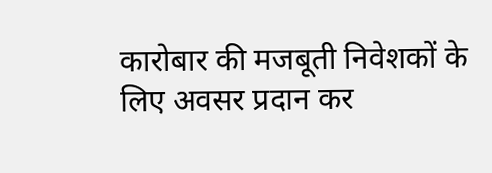कारोबार की मजबूती निवेशकों के लिए अवसर प्रदान कर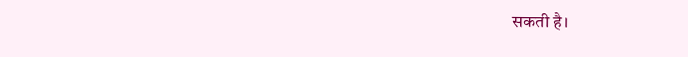सकती है।